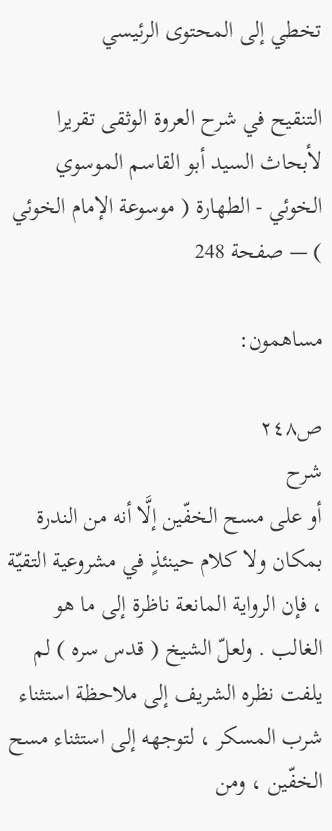تخطي إلى المحتوى الرئيسي

التنقيح في شرح العروة الوثقى تقريرا لأبحاث السيد أبو القاسم الموسوي الخوئي - الطهارة ( موسوعة الإمام الخوئي ) — صفحة 248

مساهمون:

ص٢٤٨
شرح
أو على مسح الخفّين إلَّا أنه من الندرة بمكان ولا كلام حينئذٍ في مشروعية التقيّة ، فإن الرواية المانعة ناظرة إلى ما هو الغالب . ولعلّ الشيخ ( قدس سره ) لم يلفت نظره الشريف إلى ملاحظة استثناء شرب المسكر ، لتوجهه إلى استثناء مسح الخفّين ، ومن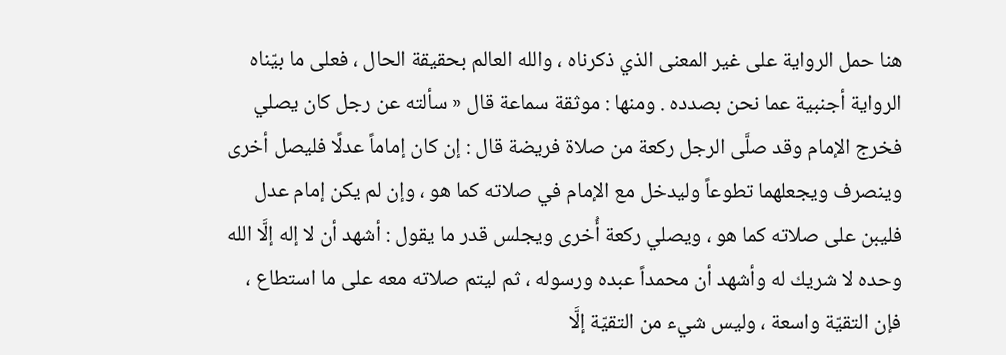هنا حمل الرواية على غير المعنى الذي ذكرناه ، والله العالم بحقيقة الحال ، فعلى ما بيّناه الرواية أجنبية عما نحن بصدده . ومنها : موثقة سماعة قال « سألته عن رجل كان يصلي فخرج الإمام وقد صلَّى الرجل ركعة من صلاة فريضة قال : إن كان إماماً عدلًا فليصل أخرى وينصرف ويجعلهما تطوعاً وليدخل مع الإمام في صلاته كما هو ، وإن لم يكن إمام عدل فليبن على صلاته كما هو ، ويصلي ركعة أُخرى ويجلس قدر ما يقول : أشهد أن لا إله إلَّا الله وحده لا شريك له وأشهد أن محمداً عبده ورسوله ، ثم ليتم صلاته معه على ما استطاع ، فإن التقيّة واسعة ، وليس شيء من التقيّة إلَّا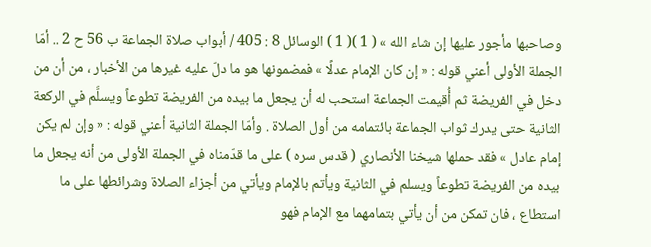وصاحبها مأجور عليها إن شاء الله » ( 1 )( 1 ) الوسائل 8 : 405 / أبواب صلاة الجماعة ب 56 ح 2 .. أمّا الجملة الأولى أعني قوله : « إن كان الإمام عدلًا » فمضمونها هو ما دلّ عليه غيرها من الأخبار ، من أن من دخل في الفريضة ثم أُقيمت الجماعة استحب له أن يجعل ما بيده من الفريضة تطوعاً ويسلَّم في الركعة الثانية حتى يدرك ثواب الجماعة بائتمامه من أول الصلاة . وأمّا الجملة الثانية أعني قوله : « وإن لم يكن إمام عادل » فقد حملها شيخنا الأنصاري ( قدس سره ) على ما قدّمناه في الجملة الأولى من أنه يجعل ما بيده من الفريضة تطوعاً ويسلم في الثانية ويأتم بالإمام ويأتي من أجزاء الصلاة وشرائطها على ما استطاع ، فان تمكن من أن يأتي بتمامهما مع الإمام فهو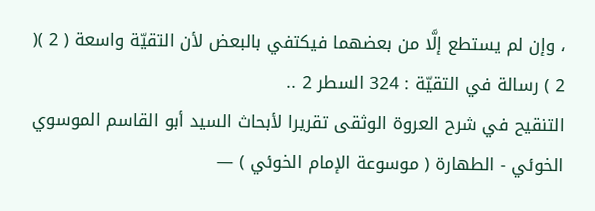، وإن لم يستطع إلَّا من بعضهما فيكتفي بالبعض لأن التقيّة واسعة ( 2 )( 2 ) رسالة في التقيّة : 324 السطر 2 ..
التنقيح في شرح العروة الوثقى تقريرا لأبحاث السيد أبو القاسم الموسوي الخوئي - الطهارة ( موسوعة الإمام الخوئي ) —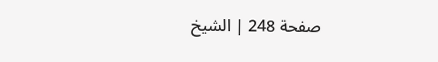صفحة 248 | الشيخ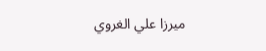ميرزا علي الغروي